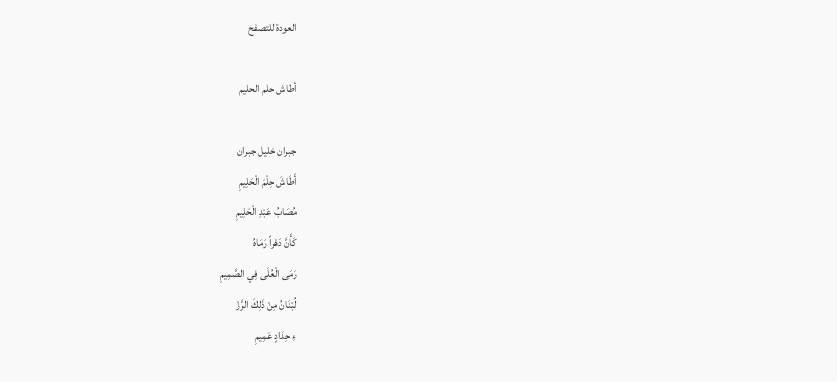العودة للتصفح

أطاش حلم الحليم

جبران خليل جبران
أَطَاشَ حِلْمَ الْحَلِيمِ
مُصَابُ عَبْدِ الْحَلِيمِ
كَأَنَّ دَهْراً رَمَاهُ
رَمَى الْعُلَى فِي الصَّمِيمِ
لُبْنَانُ مِنْ ذَلِكَ الرَّزْ
ءِ حِدَادٍ عَمِيمِ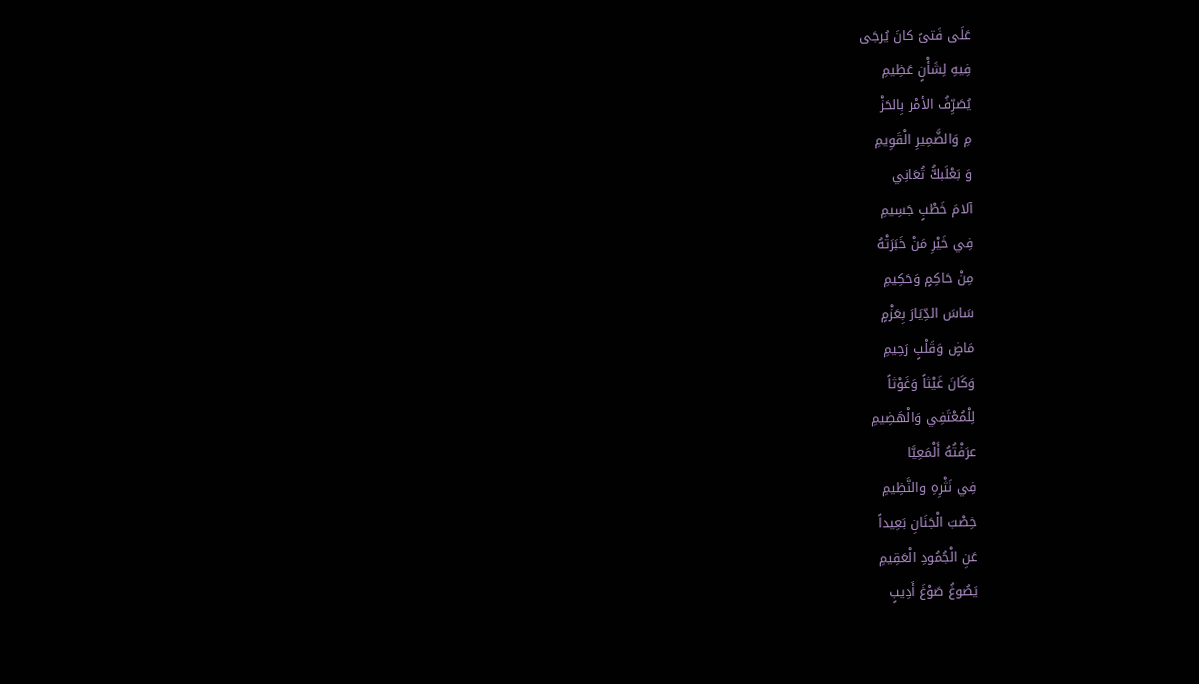عَلَى فَتىً كانَ يُرجَى
فِيهِ لِشَأْنٍ عَظِيمِ
يُصَرِّفُ الأمْر بِالحَزْ
مِ وَالضَّمِيرِ الْقَوِيمِ
وَ بَعْلَبكُّ تُعَانِي
آلامَ خَطْبٍ جَسِيمِ
فِي خَيْرِ مَنْ خَبَرَتْهُ
مِنْ حَاكِمٍ وَحَكِيمِ
سَاسَ الدِّيَارَ بِعَزْمٍ
مَاضٍ وَقَلْبٍ رَحِيمِ
وَكَانَ غَيْثاً وَغَوْثاً
لِلْمُعْتَفِي وَالْهَضِيمِ
عرَفْتُهُ أَلْمَعِيَّا
فِي نَثْرِهِ والنَّظِيمِ
خِصْبَ الْجَنَانِ بَعِيداً
عَنِ الْجُمُودِ الْعَقِيمِ
يَصُوغُ صَوْغَ أَدِيبٍ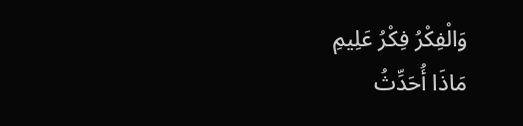وَالْفِكْرُ فِكْرُ عَلِيمِ
مَاذَا أُحَدِّثُ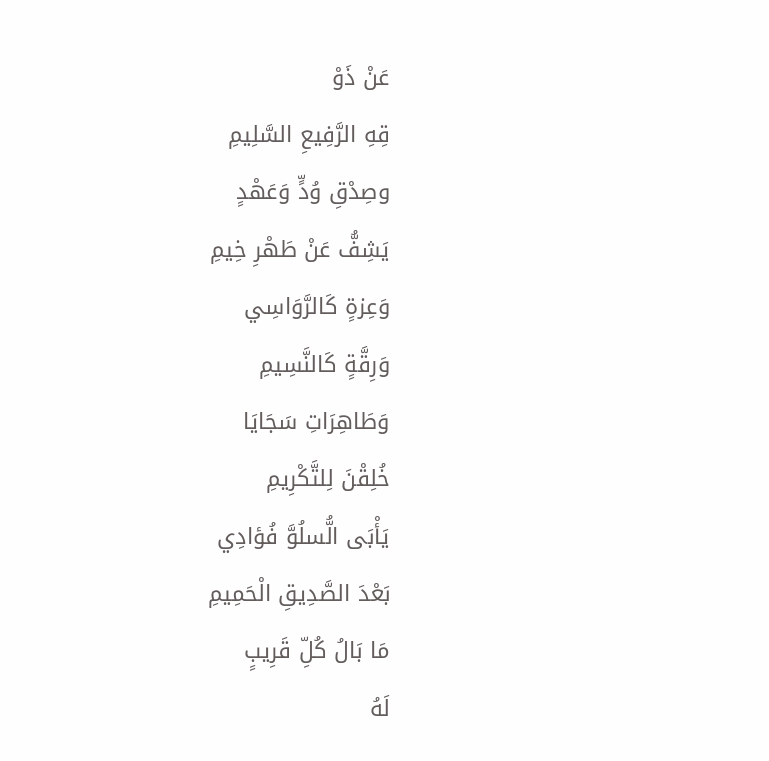عَنْ ذَوْ
قِهِ الرَّفِيعِ السَّلِيمِ
وصِدْقِ وُدٍّ وَعَهْدٍ
يَشِفُّ عَنْ طَهْرِ خِيمِ
وَعِزةٍ كَالرَّوَاسِي
وَرِقَّةٍ كَالنَّسِيمِ
وَطَاهِرَاتِ سَجَايَا
خُلِقْنَ لِلتَّكْرِيمِ
يَأْبَى الُّسلُوَّ فُؤادِي
بَعْدَ الصَّدِيقِ الْحَمِيمِ
مَا بَالُ كُلِّ قَرِيبٍ
لَهُ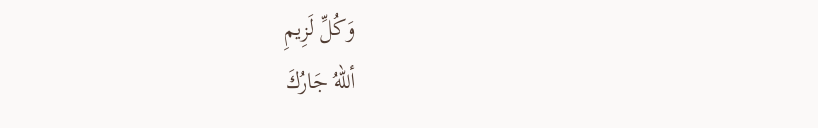وَكُلِّ لَزِيمِ
أللهُ جَارُكَ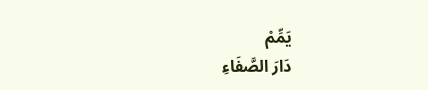يَمِّمْ
دَارَ الصَّفَاءِ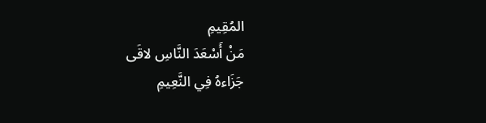المُقِيمِ
مَنْ أَسْعَدَ النَّاسِ لاقَى
جَزَاءهُ فِي النَّعِيمِ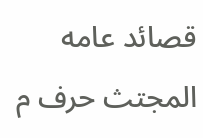قصائد عامه المجتث حرف م